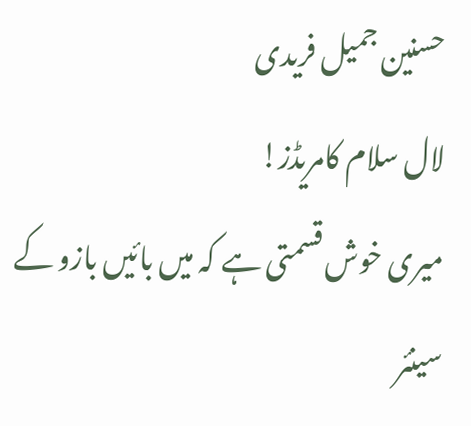حسنین جمیل فریدی
لال سلام کامریڈز!
میری خوش قسمتی ہے کہ میں بائیں بازو کے سینئر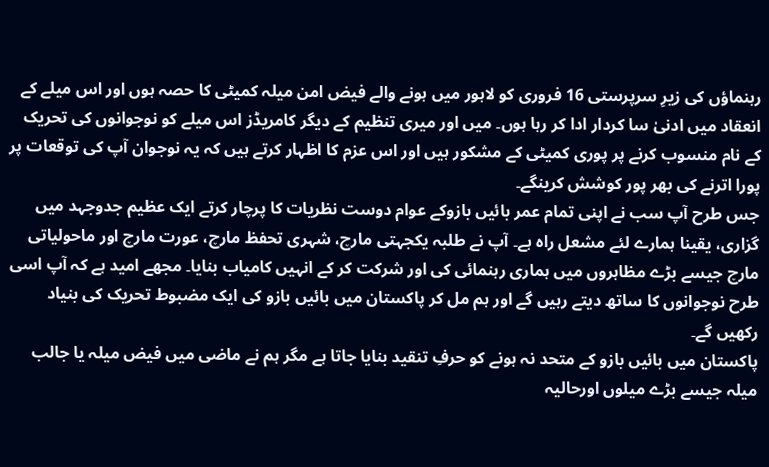رہنماؤں کی زیرِ سرپرستی 16 فروری کو لاہور میں ہونے والے فیض امن میلہ کمیٹی کا حصہ ہوں اور اس میلے کے انعقاد میں ادنیٰ سا کردار ادا کر رہا ہوں۔ میں اور میری تنظیم کے دیگر کامریڈز اس میلے کو نوجوانوں کی تحریک کے نام منسوب کرنے پر پوری کمیٹی کے مشکور ہیں اور اس عزم کا اظہار کرتے ہیں کہ یہ نوجوان آپ کی توقعات پر پورا اترنے کی بھر پور کوشش کرینگے۔
جس طرح آپ سب نے اپنی تمام عمر بائیں بازوکے عوام دوست نظریات کا پرچار کرتے ایک عظیم جدوجہد میں گزاری، یقینا ہمارے لئے مشعل راہ ہے۔ آپ نے طلبہ یکجہتی مارچ، شہری تحفظ مارچ، عورت مارچ اور ماحولیاتی مارچ جیسے بڑے مظاہروں میں ہماری رہنمائی کی اور شرکت کر کے انہیں کامیاب بنایا۔ مجھے امید ہے کہ آپ اسی طرح نوجوانوں کا ساتھ دیتے رہیں گے اور ہم مل کر پاکستان میں بائیں بازو کی ایک مضبوط تحریک کی بنیاد رکھیں گے۔
پاکستان میں بائیں بازو کے متحد نہ ہونے کو حرفِ تنقید بنایا جاتا ہے مگر ہم نے ماضی میں فیض میلہ یا جالب میلہ جیسے بڑے میلوں اورحالیہ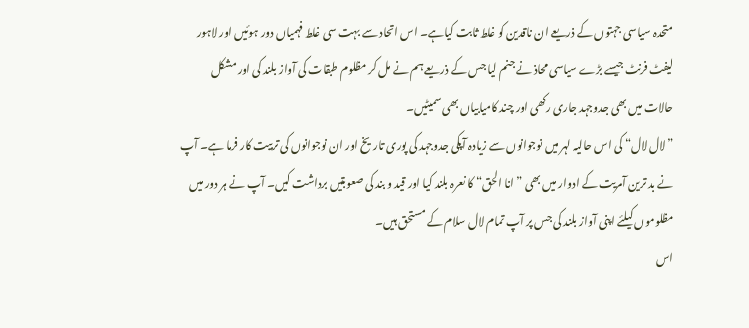متحدہ سیاسی جہتوں کے ذریعے ان ناقدین کو غلط ثابت کیاہے۔ اس اتحاد سے بہت سی غلط فہمیاں دور ہوئیں اور لاہور لیفٹ فرنٹ جیسے بڑے سیاسی محاذ نے جنم لیا جس کے ذریعے ہم نے مل کر مظلوم طبقات کی آواز بلند کی اور مشکل حالات میں بھی جدوجہد جاری رکھی اور چند کامیابیاں بھی سمیٹیں۔
”لال لال“ کی اس حالیہ لہر میں نوجوانوں سے زیادہ آپکی جدوجہد کی پوری تاریخ اور ان نوجوانوں کی تربیت کار فرما ہے۔ آپ نے بد ترین آمریت کے ادوار میں بھی ”انا الحق“ کا نعرہ بلند کیا اور قید و بند کی صعوبتیں برداشت کیں۔ آپ نے ہر دور میں مظلوموں کیلئے اپنی آواز بلند کی جس پر آپ تمام لال سلام کے مستحق ہیں۔
اس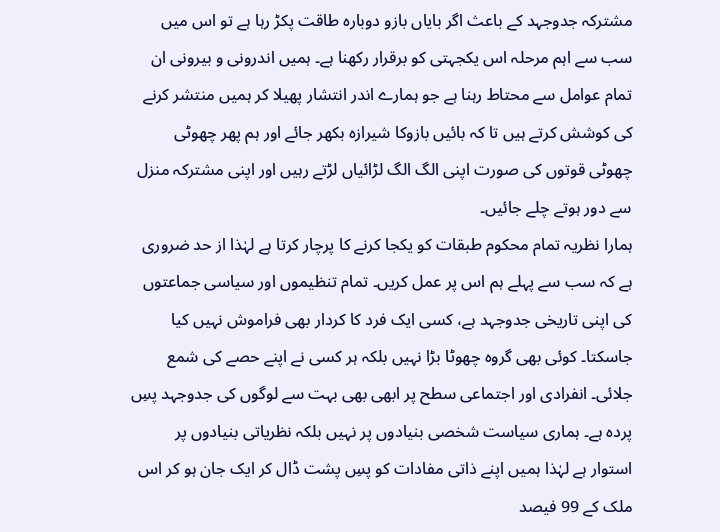مشترکہ جدوجہد کے باعث اگر بایاں بازو دوبارہ طاقت پکڑ رہا ہے تو اس میں سب سے اہم مرحلہ اس یکجہتی کو برقرار رکھنا ہے۔ ہمیں اندرونی و بیرونی ان تمام عوامل سے محتاط رہنا ہے جو ہمارے اندر انتشار پھیلا کر ہمیں منتشر کرنے کی کوشش کرتے ہیں تا کہ بائیں بازوکا شیرازہ بکھر جائے اور ہم پھر چھوٹی چھوٹی قوتوں کی صورت اپنی الگ الگ لڑائیاں لڑتے رہیں اور اپنی مشترکہ منزل سے دور ہوتے چلے جائیں۔
ہمارا نظریہ تمام محکوم طبقات کو یکجا کرنے کا پرچار کرتا ہے لہٰذا از حد ضروری ہے کہ سب سے پہلے ہم اس پر عمل کریں۔ تمام تنظیموں اور سیاسی جماعتوں کی اپنی تاریخی جدوجہد ہے، کسی ایک فرد کا کردار بھی فراموش نہیں کیا جاسکتا۔ کوئی بھی گروہ چھوٹا بڑا نہیں بلکہ ہر کسی نے اپنے حصے کی شمع جلائی۔ انفرادی اور اجتماعی سطح پر ابھی بھی بہت سے لوگوں کی جدوجہد پسِ پردہ ہے۔ ہماری سیاست شخصی بنیادوں پر نہیں بلکہ نظریاتی بنیادوں پر استوار ہے لہٰذا ہمیں اپنے ذاتی مفادات کو پسِ پشت ڈال کر ایک جان ہو کر اس ملک کے 99 فیصد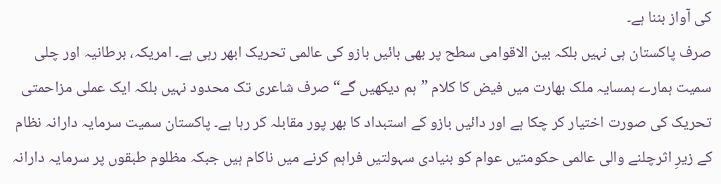کی آواز بننا ہے۔
صرف پاکستان ہی نہیں بلکہ بین الاقوامی سطح پر بھی بائیں بازو کی عالمی تحریک ابھر رہی ہے۔ امریکہ، برطانیہ اور چلی سمیت ہمارے ہمسایہ ملک بھارت میں فیض کا کلام ”ہم دیکھیں گے“ صرف شاعری تک محدود نہیں بلکہ ایک عملی مزاحمتی تحریک کی صورت اختیار کر چکا ہے اور دائیں بازو کے استبداد کا بھر پور مقابلہ کر رہا ہے۔ پاکستان سمیت سرمایہ دارانہ نظام کے زیرِ اثرچلنے والی عالمی حکومتیں عوام کو بنیادی سہولتیں فراہم کرنے میں ناکام ہیں جبکہ مظلوم طبقوں پر سرمایہ دارانہ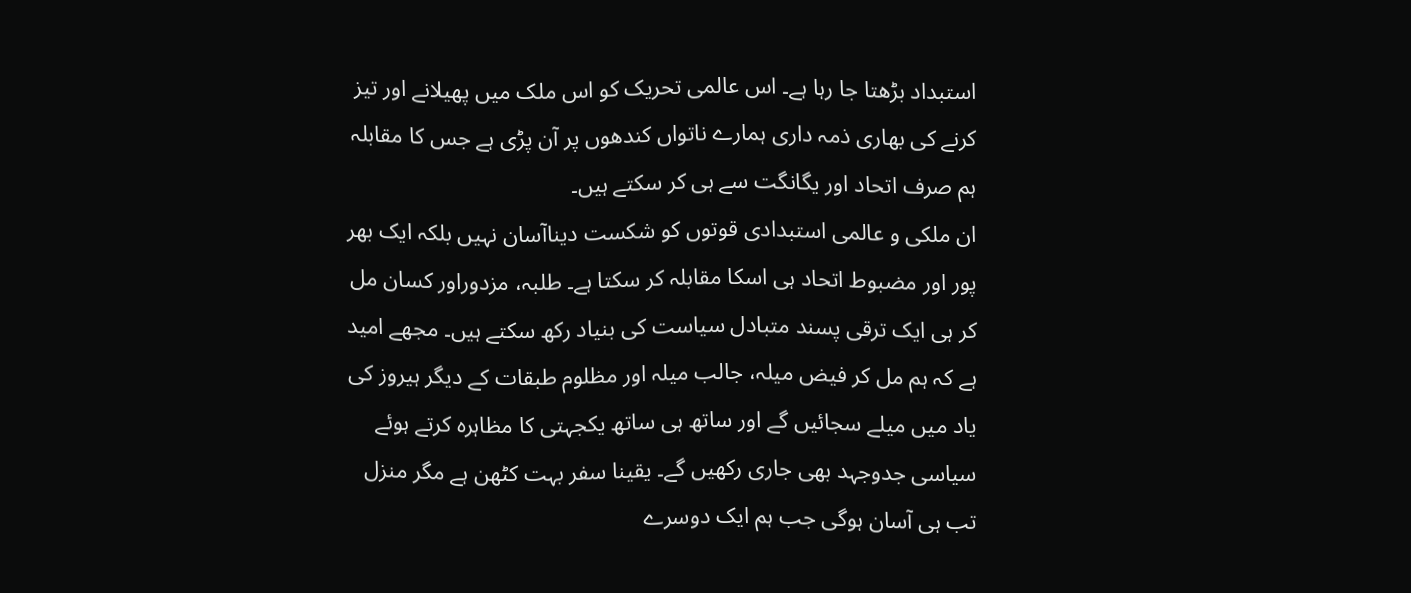استبداد بڑھتا جا رہا ہے۔ اس عالمی تحریک کو اس ملک میں پھیلانے اور تیز کرنے کی بھاری ذمہ داری ہمارے ناتواں کندھوں پر آن پڑی ہے جس کا مقابلہ ہم صرف اتحاد اور یگانگت سے ہی کر سکتے ہیں۔
ان ملکی و عالمی استبدادی قوتوں کو شکست دیناآسان نہیں بلکہ ایک بھر پور اور مضبوط اتحاد ہی اسکا مقابلہ کر سکتا ہے۔ طلبہ، مزدوراور کسان مل کر ہی ایک ترقی پسند متبادل سیاست کی بنیاد رکھ سکتے ہیں۔ مجھے امید ہے کہ ہم مل کر فیض میلہ، جالب میلہ اور مظلوم طبقات کے دیگر ہیروز کی یاد میں میلے سجائیں گے اور ساتھ ہی ساتھ یکجہتی کا مظاہرہ کرتے ہوئے سیاسی جدوجہد بھی جاری رکھیں گے۔ یقینا سفر بہت کٹھن ہے مگر منزل تب ہی آسان ہوگی جب ہم ایک دوسرے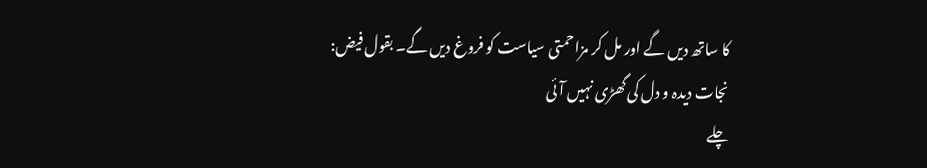کا ساتھ دیں گے اور مل کر مزاحمتی سیاست کو فروغ دیں گے۔ بقول فیض:
نجات دیدہ و دل کی گھڑی نہیں آئی
چلے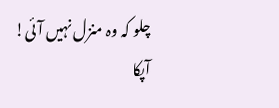چلو کہ وہ منزل نہیں آئی!
آپکا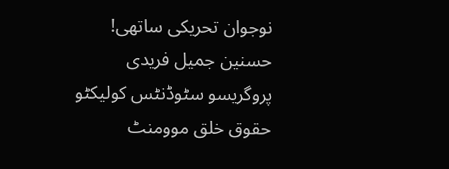نوجوان تحریکی ساتھی!
حسنین جمیل فریدی
پروگریسو سٹوڈنٹس کولیکٹو
حقوق خلق موومنٹ